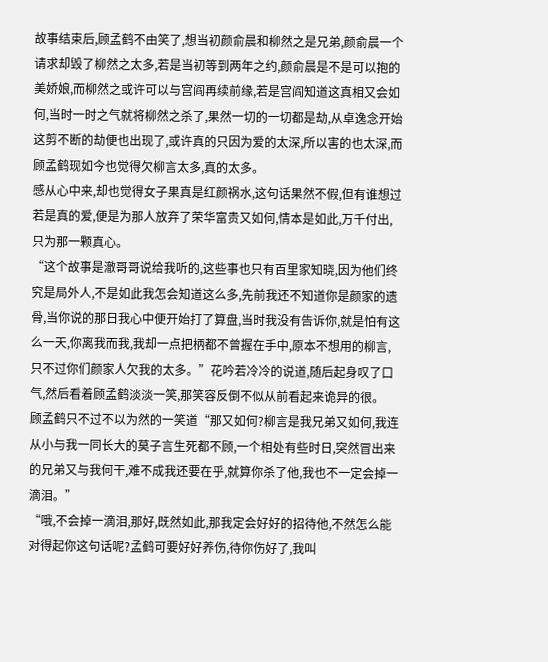故事结束后,顾孟鹤不由笑了,想当初颜俞晨和柳然之是兄弟,颜俞晨一个请求却毁了柳然之太多,若是当初等到两年之约,颜俞晨是不是可以抱的美娇娘,而柳然之或许可以与宫阎再续前缘,若是宫阎知道这真相又会如何,当时一时之气就将柳然之杀了,果然一切的一切都是劫,从卓逸念开始这剪不断的劫便也出现了,或许真的只因为爱的太深,所以害的也太深,而顾孟鹤现如今也觉得欠柳言太多,真的太多。
感从心中来,却也觉得女子果真是红颜祸水,这句话果然不假,但有谁想过若是真的爱,便是为那人放弃了荣华富贵又如何,情本是如此,万千付出,只为那一颗真心。
“这个故事是澈哥哥说给我听的,这些事也只有百里家知晓,因为他们终究是局外人,不是如此我怎会知道这么多,先前我还不知道你是颜家的遗骨,当你说的那日我心中便开始打了算盘,当时我没有告诉你,就是怕有这么一天,你离我而我,我却一点把柄都不曾握在手中,原本不想用的柳言,只不过你们颜家人欠我的太多。”花吟若冷冷的说道,随后起身叹了口气,然后看着顾孟鹤淡淡一笑,那笑容反倒不似从前看起来诡异的很。
顾孟鹤只不过不以为然的一笑道“那又如何?柳言是我兄弟又如何,我连从小与我一同长大的莫子言生死都不顾,一个相处有些时日,突然冒出来的兄弟又与我何干,难不成我还要在乎,就算你杀了他,我也不一定会掉一滴泪。”
“哦,不会掉一滴泪,那好,既然如此,那我定会好好的招待他,不然怎么能对得起你这句话呢?孟鹤可要好好养伤,待你伤好了,我叫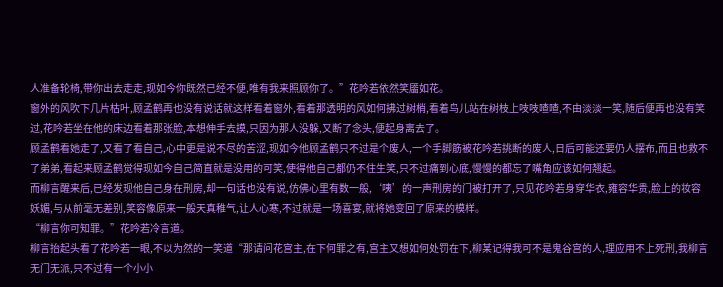人准备轮椅,带你出去走走,现如今你既然已经不便,唯有我来照顾你了。”花吟若依然笑靥如花。
窗外的风吹下几片枯叶,顾孟鹤再也没有说话就这样看着窗外,看着那透明的风如何拂过树梢,看着鸟儿站在树枝上吱吱喳喳,不由淡淡一笑,随后便再也没有笑过,花吟若坐在他的床边看着那张脸,本想伸手去摸,只因为那人没躲,又断了念头,便起身离去了。
顾孟鹤看她走了,又看了看自己,心中更是说不尽的苦涩,现如今他顾孟鹤只不过是个废人,一个手脚筋被花吟若挑断的废人,日后可能还要仍人摆布,而且也救不了弟弟,看起来顾孟鹤觉得现如今自己简直就是没用的可笑,使得他自己都仍不住生笑,只不过痛到心底,慢慢的都忘了嘴角应该如何翘起。
而柳言醒来后,已经发现他自己身在刑房,却一句话也没有说,仿佛心里有数一般,‘咦’的一声刑房的门被打开了,只见花吟若身穿华衣,雍容华贵,脸上的妆容妖媚,与从前毫无差别,笑容像原来一般天真稚气,让人心寒,不过就是一场喜宴,就将她变回了原来的模样。
“柳言你可知罪。”花吟若冷言道。
柳言抬起头看了花吟若一眼,不以为然的一笑道“那请问花宫主,在下何罪之有,宫主又想如何处罚在下,柳某记得我可不是鬼谷宫的人,理应用不上死刑,我柳言无门无派,只不过有一个小小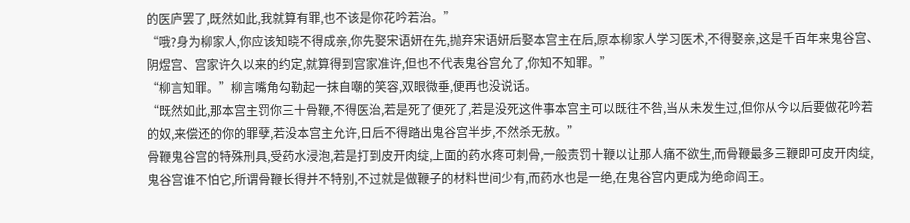的医庐罢了,既然如此,我就算有罪,也不该是你花吟若治。”
“哦?身为柳家人,你应该知晓不得成亲,你先娶宋语妍在先,抛弃宋语妍后娶本宫主在后,原本柳家人学习医术,不得娶亲,这是千百年来鬼谷宫、阴煜宫、宫家许久以来的约定,就算得到宫家准许,但也不代表鬼谷宫允了,你知不知罪。”
“柳言知罪。”柳言嘴角勾勒起一抹自嘲的笑容,双眼微垂,便再也没说话。
“既然如此,那本宫主罚你三十骨鞭,不得医治,若是死了便死了,若是没死这件事本宫主可以既往不咎,当从未发生过,但你从今以后要做花吟若的奴,来偿还的你的罪孽,若没本宫主允许,日后不得踏出鬼谷宫半步,不然杀无赦。”
骨鞭鬼谷宫的特殊刑具,受药水浸泡,若是打到皮开肉绽,上面的药水疼可刺骨,一般责罚十鞭以让那人痛不欲生,而骨鞭最多三鞭即可皮开肉绽,鬼谷宫谁不怕它,所谓骨鞭长得并不特别,不过就是做鞭子的材料世间少有,而药水也是一绝,在鬼谷宫内更成为绝命阎王。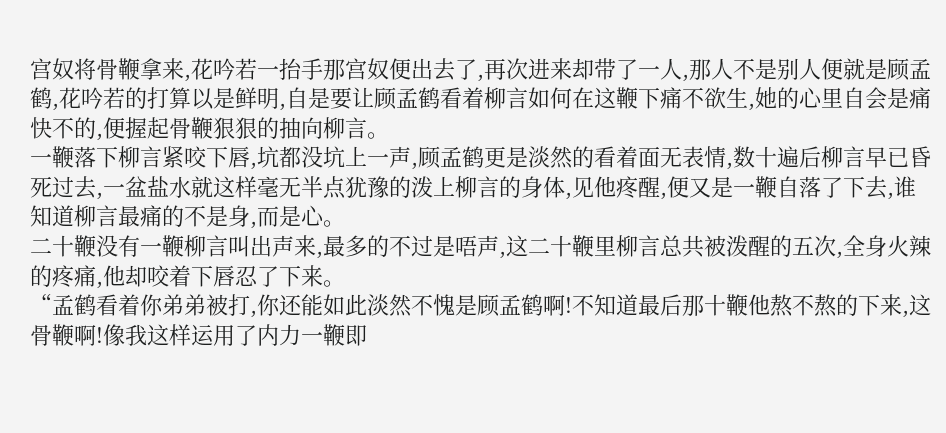宫奴将骨鞭拿来,花吟若一抬手那宫奴便出去了,再次进来却带了一人,那人不是别人便就是顾孟鹤,花吟若的打算以是鲜明,自是要让顾孟鹤看着柳言如何在这鞭下痛不欲生,她的心里自会是痛快不的,便握起骨鞭狠狠的抽向柳言。
一鞭落下柳言紧咬下唇,坑都没坑上一声,顾孟鹤更是淡然的看着面无表情,数十遍后柳言早已昏死过去,一盆盐水就这样毫无半点犹豫的泼上柳言的身体,见他疼醒,便又是一鞭自落了下去,谁知道柳言最痛的不是身,而是心。
二十鞭没有一鞭柳言叫出声来,最多的不过是唔声,这二十鞭里柳言总共被泼醒的五次,全身火辣的疼痛,他却咬着下唇忍了下来。
“孟鹤看着你弟弟被打,你还能如此淡然不愧是顾孟鹤啊!不知道最后那十鞭他熬不熬的下来,这骨鞭啊!像我这样运用了内力一鞭即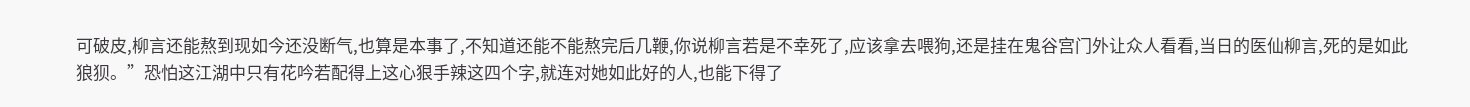可破皮,柳言还能熬到现如今还没断气,也算是本事了,不知道还能不能熬完后几鞭,你说柳言若是不幸死了,应该拿去喂狗,还是挂在鬼谷宫门外让众人看看,当日的医仙柳言,死的是如此狼狈。”恐怕这江湖中只有花吟若配得上这心狠手辣这四个字,就连对她如此好的人,也能下得了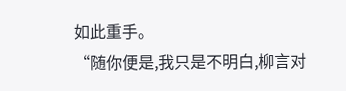如此重手。
“随你便是,我只是不明白,柳言对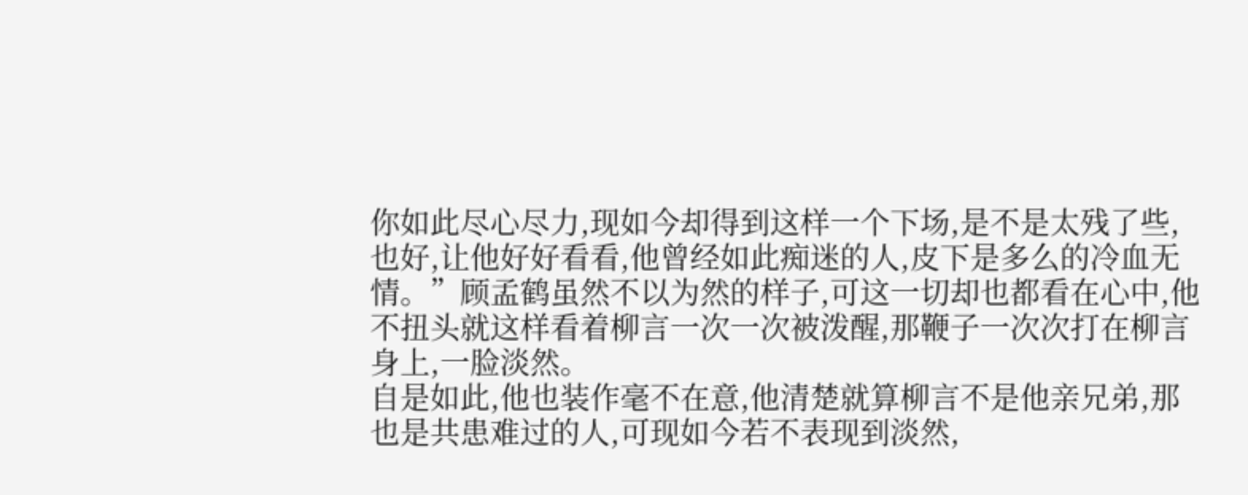你如此尽心尽力,现如今却得到这样一个下场,是不是太残了些,也好,让他好好看看,他曾经如此痴迷的人,皮下是多么的冷血无情。”顾孟鹤虽然不以为然的样子,可这一切却也都看在心中,他不扭头就这样看着柳言一次一次被泼醒,那鞭子一次次打在柳言身上,一脸淡然。
自是如此,他也装作毫不在意,他清楚就算柳言不是他亲兄弟,那也是共患难过的人,可现如今若不表现到淡然,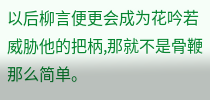以后柳言便更会成为花吟若威胁他的把柄,那就不是骨鞭那么简单。